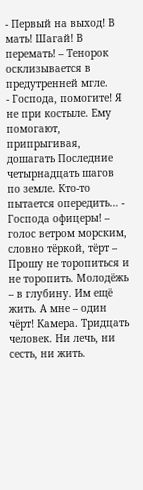- Первый на выход! В мать! Шагай! В перемать! – Тенорок осклизывается в предутренней мгле.
- Господа, помогите! Я не при костыле. Ему помогают, припрыгивая, дошагать Последние четырнадцать шагов по земле. Кто-то пытается опередить… - Господа офицеры! – голос ветром морским, словно тёркой, тёрт – Прошу не торопиться и не торопить. Молодёжь – в глубину. Им ещё жить. А мне – один чёрт! Камера. Тридцать человек. Ни лечь, ни сесть, ни жить.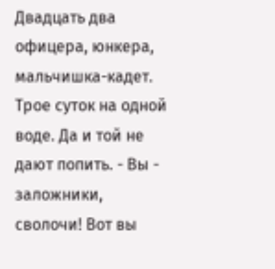Двадцать два офицера, юнкера, мальчишка-кадет. Трое суток на одной воде. Да и той не дают попить. - Вы - заложники, сволочи! Вот вы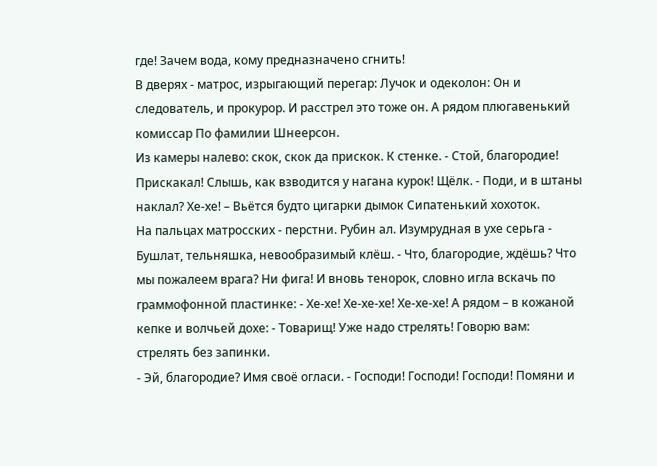где! Зачем вода, кому предназначено сгнить!
В дверях - матрос, изрыгающий перегар: Лучок и одеколон: Он и следователь, и прокурор. И расстрел это тоже он. А рядом плюгавенький комиссар По фамилии Шнеерсон.
Из камеры налево: скок, скок да прискок. К стенке. - Стой, благородие! Прискакал! Слышь, как взводится у нагана курок! Щёлк. - Поди, и в штаны наклал? Хе-хе! – Вьётся будто цигарки дымок Сипатенький хохоток.
На пальцах матросских - перстни. Рубин ал. Изумрудная в ухе серьга - Бушлат, тельняшка, невообразимый клёш. - Что, благородие, ждёшь? Что мы пожалеем врага? Ни фига! И вновь тенорок, словно игла вскачь по граммофонной пластинке: - Хе-хе! Хе-хе-хе! Хе-хе-хе! А рядом – в кожаной кепке и волчьей дохе: - Товарищ! Уже надо стрелять! Говорю вам: стрелять без запинки.
- Эй, благородие? Имя своё огласи. - Господи! Господи! Господи! Помяни и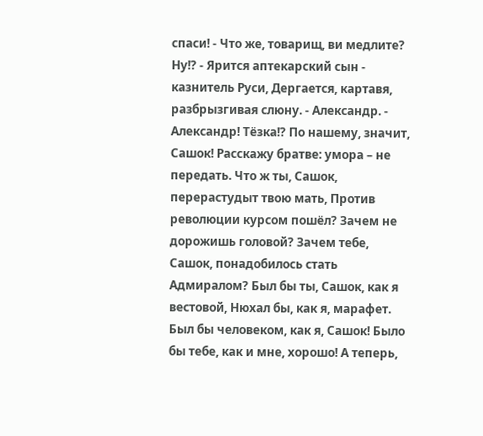спаси! - Что же, товарищ, ви медлите? Ну!? - Ярится аптекарский сын - казнитель Руси, Дергается, картавя, разбрызгивая слюну. - Александр. - Александр! Тёзка!? По нашему, значит, Сашок! Расскажу братве: умора – не передать. Что ж ты, Сашок, перерастудыт твою мать, Против революции курсом пошёл? Зачем не дорожишь головой? Зачем тебе, Сашок, понадобилось стать Адмиралом? Был бы ты, Сашок, как я вестовой, Нюхал бы, как я, марафет. Был бы человеком, как я, Сашок! Было бы тебе, как и мне, хорошо! А теперь,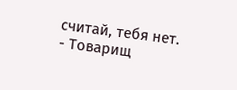считай, тебя нет.
- Товарищ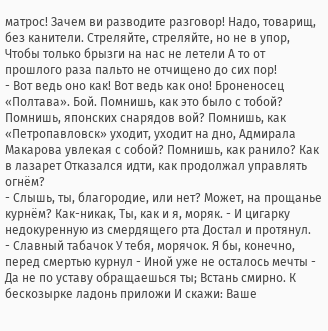матрос! Зачем ви разводите разговор! Надо, товарищ, без канители. Стреляйте, стреляйте, но не в упор, Чтобы только брызги на нас не летели А то от прошлого раза пальто не отчищено до сих пор!
- Вот ведь оно как! Вот ведь как оно! Броненосец «Полтава». Бой. Помнишь, как это было с тобой? Помнишь, японских снарядов вой? Помнишь, как «Петропавловск» уходит, уходит на дно, Адмирала Макарова увлекая с собой? Помнишь, как ранило? Как в лазарет Отказался идти, как продолжал управлять огнём?
- Слышь, ты, благородие, или нет? Может, на прощанье курнём? Как-никак, Ты, как и я, моряк. - И цигарку недокуренную из смердящего рта Достал и протянул.
- Славный табачок У тебя, морячок. Я бы, конечно, перед смертью курнул - Иной уже не осталось мечты - Да не по уставу обращаешься ты; Встань смирно. К бескозырке ладонь приложи И скажи: Ваше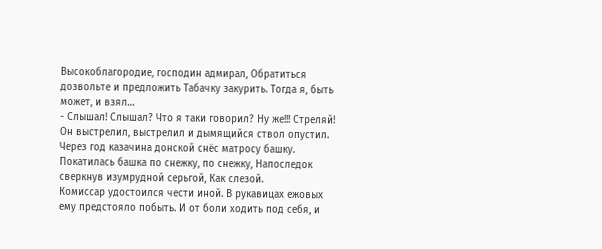Высокоблагородие, господин адмирал, Обратиться дозвольте и предложить Табачку закурить. Тогда я, быть может, и взял…
- Слышал! Слышал? Что я таки говорил? Ну же!!! Стреляй! Он выстрелил, выстрелил и дымящийся ствол опустил.
Через год казачина донской снёс матросу башку. Покатилась башка по снежку, по снежку, Напоследок сверкнув изумрудной серьгой, Как слезой.
Комиссар удостоился чести иной. В рукавицах ежовых ему предстояло побыть. И от боли ходить под себя, и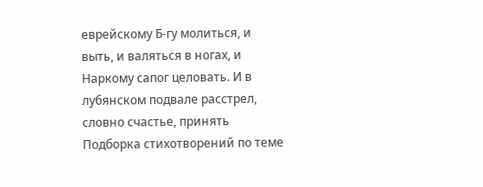еврейскому Б-гу молиться, и выть, и валяться в ногах, и Наркому сапог целовать. И в лубянском подвале расстрел, словно счастье, принять
Подборка стихотворений по теме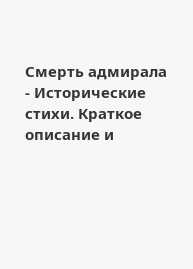Смерть адмирала - Исторические стихи. Краткое описание и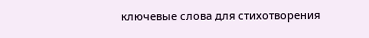ключевые слова для стихотворения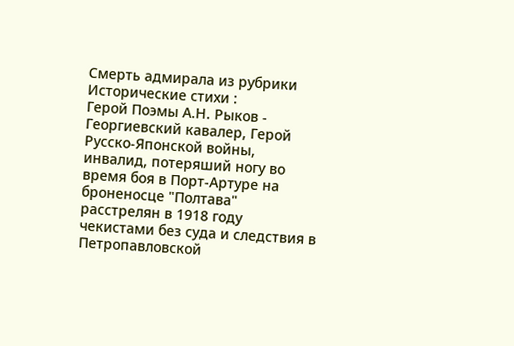Смерть адмирала из рубрики Исторические стихи :
Герой Поэмы А.Н. Рыков - Георгиевский кавалер, Герой Русско-Японской войны, инвалид, потеряший ногу во время боя в Порт-Артуре на броненосце "Полтава" расстрелян в 1918 году чекистами без суда и следствия в Петропавловской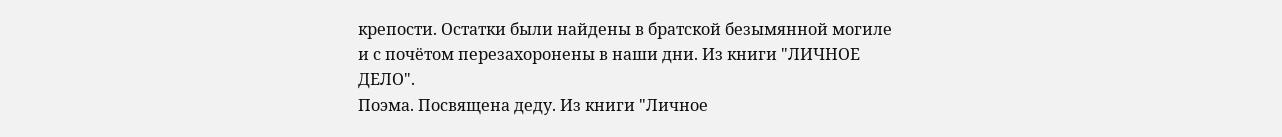крепости. Остатки были найдены в братской безымянной могиле и с почётом перезахоронены в наши дни. Из книги "ЛИЧНОЕ ДЕЛО".
Поэма. Посвящена деду. Из книги "Личное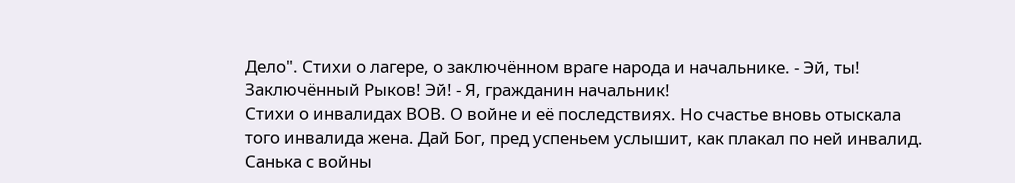Дело". Стихи о лагере, о заключённом враге народа и начальнике. - Эй, ты! Заключённый Рыков! Эй! - Я, гражданин начальник!
Стихи о инвалидах ВОВ. О войне и её последствиях. Но счастье вновь отыскала того инвалида жена. Дай Бог, пред успеньем услышит, как плакал по ней инвалид. Санька с войны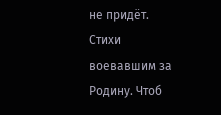не придёт.
Стихи воевавшим за Родину. Чтоб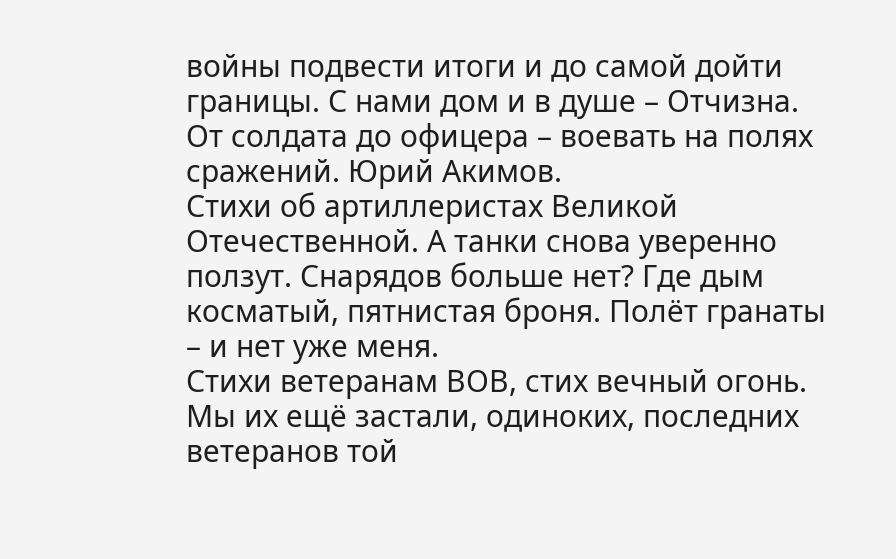войны подвести итоги и до самой дойти границы. С нами дом и в душе – Отчизна. От солдата до офицера – воевать на полях сражений. Юрий Акимов.
Стихи об артиллеристах Великой Отечественной. А танки снова уверенно ползут. Снарядов больше нет? Где дым косматый, пятнистая броня. Полёт гранаты – и нет уже меня.
Стихи ветеранам ВОВ, стих вечный огонь. Мы их ещё застали, одиноких, последних ветеранов той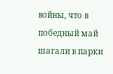войны, что в победный май шагали в парки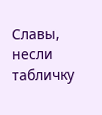Славы, несли табличку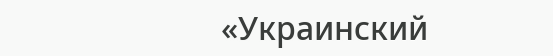«Украинский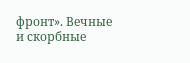фронт». Вечные и скорбные